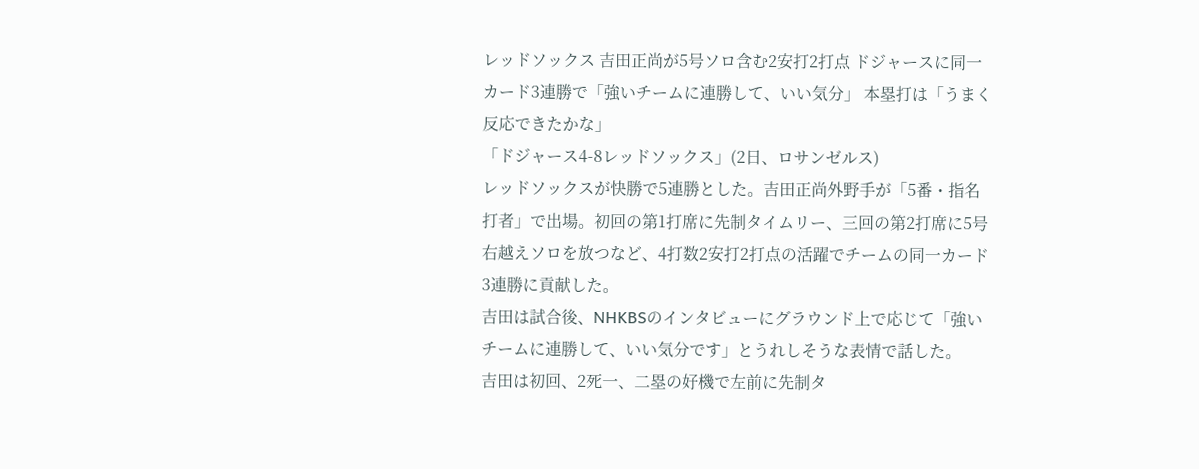レッドソックス 吉田正尚が5号ソロ含む2安打2打点 ドジャースに同一カード3連勝で「強いチームに連勝して、いい気分」 本塁打は「うまく反応できたかな」
「ドジャース4-8レッドソックス」(2日、ロサンゼルス)
レッドソックスが快勝で5連勝とした。吉田正尚外野手が「5番・指名打者」で出場。初回の第1打席に先制タイムリー、三回の第2打席に5号右越えソロを放つなど、4打数2安打2打点の活躍でチームの同一カード3連勝に貢献した。
吉田は試合後、NHKBSのインタビューにグラウンド上で応じて「強いチームに連勝して、いい気分です」とうれしそうな表情で話した。
吉田は初回、2死一、二塁の好機で左前に先制タ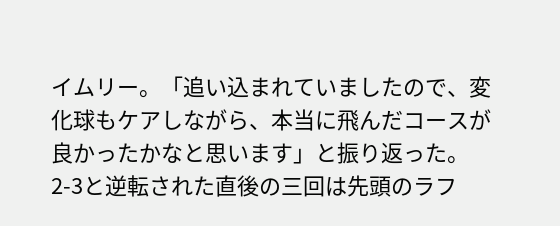イムリー。「追い込まれていましたので、変化球もケアしながら、本当に飛んだコースが良かったかなと思います」と振り返った。
2-3と逆転された直後の三回は先頭のラフ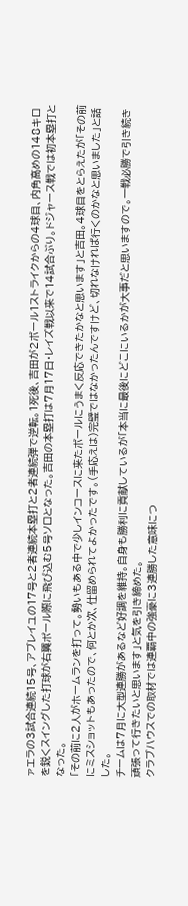ァエラの3試合連続15号、アブレイユの17号と2者連続本塁打と2者連続弾で逆転。1死後、吉田が2ボール1ストライクからの4球目、内角高めの148キロを鋭くスイングした打球が右翼ポール際に飛び込む5号ソロとなった。吉田の本塁打は7月17日・レイズ戦以来で14試合ぶり。ドジャース戦では初本塁打となった。
「その前に2人がホームランを打って。勢いもある中で少しインコースに来たボールにうまく反応できたかなと思います」と吉田。4球目をとらえたが「その前にミスショットもあったので、何とか次、仕留められてよかったです。(手応えは)完璧ではなかったんですけど、切れなければ行くのかなと思いました」と話した。
チームは7月に大型連勝があるなど好調を維持。自身も勝利に貢献しているが「本当に最後にどこにいるかが大事だと思いますので。一戦必勝で引き続き頑張って行きたいと思います」と気を引き締めた。
クラブハウスでの取材では連覇中の強豪に3連勝した意味につ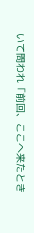いて問われ「前回、ここへ来たとき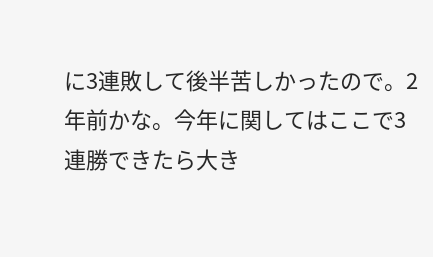に3連敗して後半苦しかったので。2年前かな。今年に関してはここで3連勝できたら大き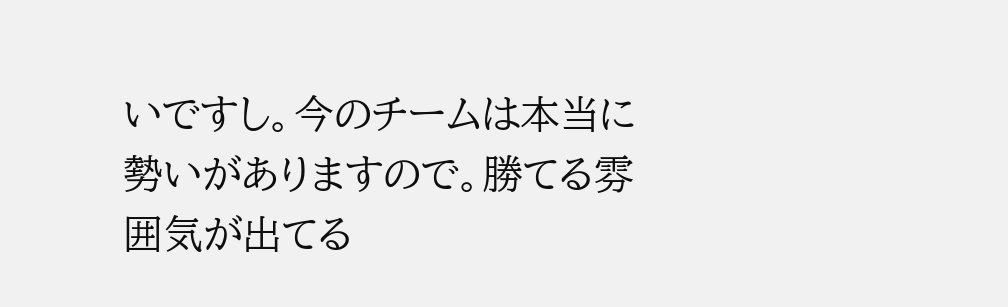いですし。今のチームは本当に勢いがありますので。勝てる雰囲気が出てる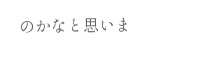のかなと思いま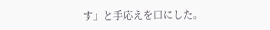す」と手応えを口にした。